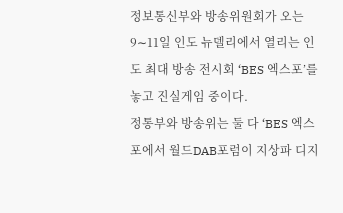정보통신부와 방송위원회가 오는 9∼11일 인도 뉴델리에서 열리는 인도 최대 방송 전시회 ‘BES 엑스포’를 놓고 진실게임 중이다.
정통부와 방송위는 둘 다 ‘BES 엑스포에서 월드DAB포럼이 지상파 디지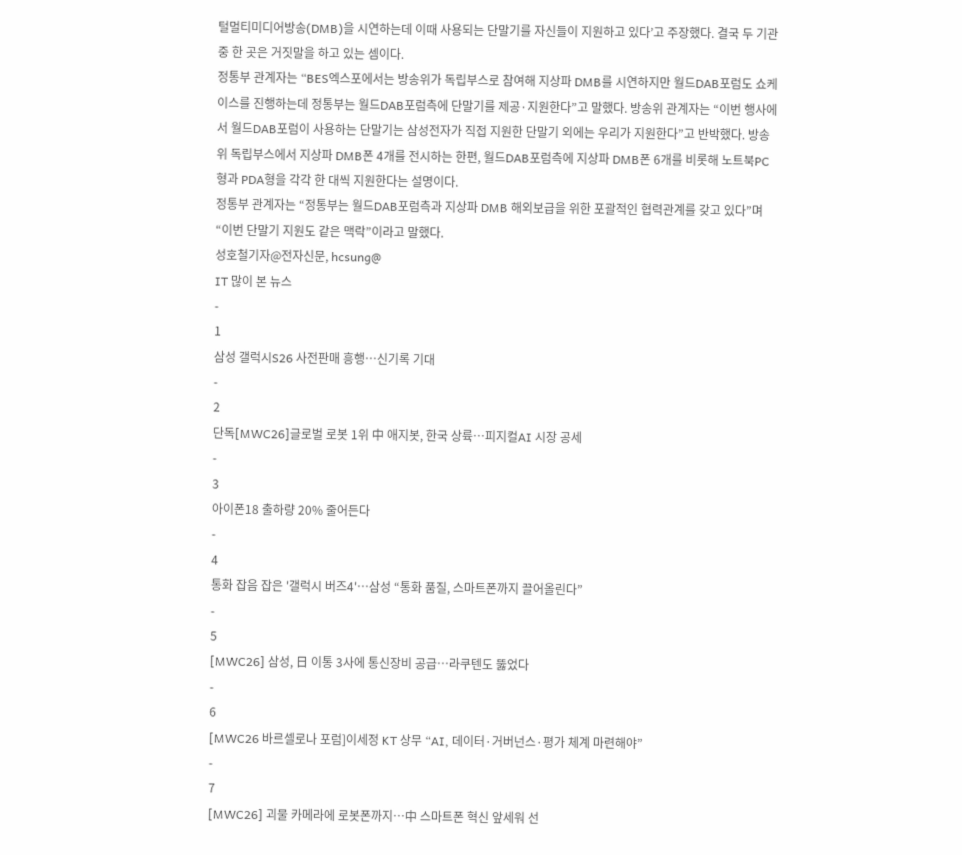털멀티미디어방송(DMB)을 시연하는데 이때 사용되는 단말기를 자신들이 지원하고 있다’고 주장했다. 결국 두 기관 중 한 곳은 거짓말을 하고 있는 셈이다.
정통부 관계자는 “BES엑스포에서는 방송위가 독립부스로 참여해 지상파 DMB를 시연하지만 월드DAB포럼도 쇼케이스를 진행하는데 정통부는 월드DAB포럼측에 단말기를 제공·지원한다”고 말했다. 방송위 관계자는 “이번 행사에서 월드DAB포럼이 사용하는 단말기는 삼성전자가 직접 지원한 단말기 외에는 우리가 지원한다”고 반박했다. 방송위 독립부스에서 지상파 DMB폰 4개를 전시하는 한편, 월드DAB포럼측에 지상파 DMB폰 6개를 비롯해 노트북PC형과 PDA형을 각각 한 대씩 지원한다는 설명이다.
정통부 관계자는 “정통부는 월드DAB포럼측과 지상파 DMB 해외보급을 위한 포괄적인 협력관계를 갖고 있다”며 “이번 단말기 지원도 같은 맥락”이라고 말했다.
성호철기자@전자신문, hcsung@
IT 많이 본 뉴스
-
1
삼성 갤럭시S26 사전판매 흥행…신기록 기대
-
2
단독[MWC26]글로벌 로봇 1위 中 애지봇, 한국 상륙…피지컬AI 시장 공세
-
3
아이폰18 출하량 20% 줄어든다
-
4
통화 잡음 잡은 '갤럭시 버즈4'…삼성 “통화 품질, 스마트폰까지 끌어올린다”
-
5
[MWC26] 삼성, 日 이통 3사에 통신장비 공급…라쿠텐도 뚫었다
-
6
[MWC26 바르셀로나 포럼]이세정 KT 상무 “AI, 데이터·거버넌스·평가 체계 마련해야”
-
7
[MWC26] 괴물 카메라에 로봇폰까지…中 스마트폰 혁신 앞세워 선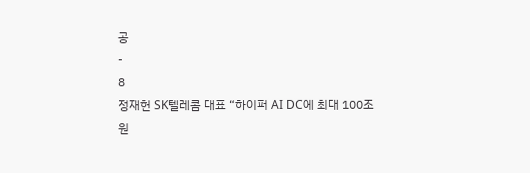공
-
8
정재헌 SK텔레콤 대표 “하이퍼 AI DC에 최대 100조원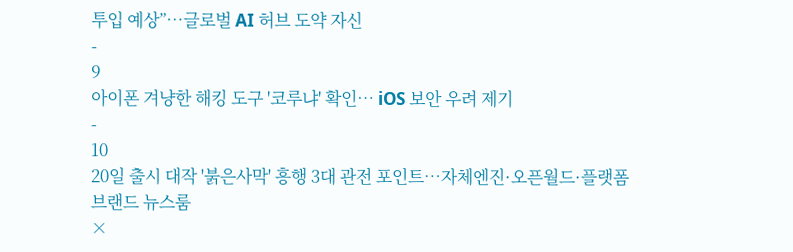투입 예상”…글로벌 AI 허브 도약 자신
-
9
아이폰 겨냥한 해킹 도구 '코루냐' 확인… iOS 보안 우려 제기
-
10
20일 출시 대작 '붉은사막' 흥행 3대 관전 포인트…자체엔진·오픈월드·플랫폼
브랜드 뉴스룸
×